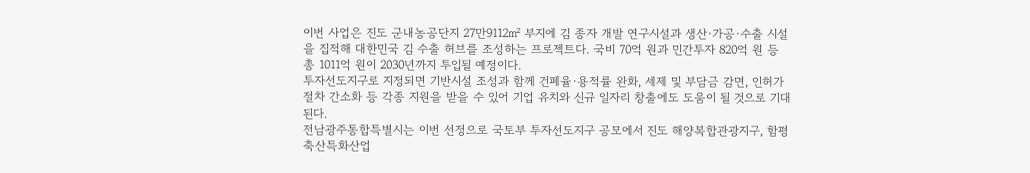이번 사업은 진도 군내농공단지 27만9112㎡ 부지에 김 종자 개발 연구시설과 생산·가공·수출 시설을 집적해 대한민국 김 수출 허브를 조성하는 프로젝트다. 국비 70억 원과 민간투자 820억 원 등 총 1011억 원이 2030년까지 투입될 예정이다.
투자선도지구로 지정되면 기반시설 조성과 함께 건폐율·용적률 완화, 세제 및 부담금 감면, 인허가 절차 간소화 등 각종 지원을 받을 수 있어 기업 유치와 신규 일자리 창출에도 도움이 될 것으로 기대된다.
전남광주통합특별시는 이번 선정으로 국토부 투자선도지구 공모에서 진도 해양복합관광지구, 함평 축산특화산업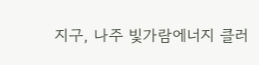지구, 나주 빛가람에너지 클러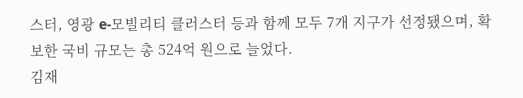스터, 영광 e-모빌리티 클러스터 등과 함께 모두 7개 지구가 선정됐으며, 확보한 국비 규모는 총 524억 원으로 늘었다.
김재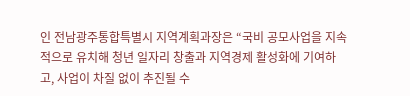인 전남광주통합특별시 지역계획과장은 “국비 공모사업을 지속적으로 유치해 청년 일자리 창출과 지역경제 활성화에 기여하고, 사업이 차질 없이 추진될 수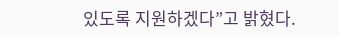있도록 지원하겠다”고 밝혔다.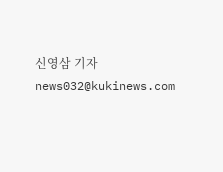신영삼 기자 news032@kukinews.com